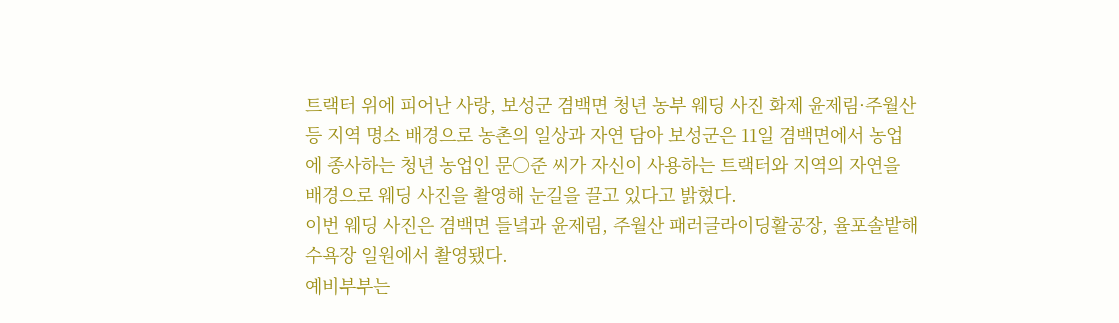트랙터 위에 피어난 사랑, 보성군 겸백면 청년 농부 웨딩 사진 화제 윤제림·주월산 등 지역 명소 배경으로 농촌의 일상과 자연 담아 보성군은 11일 겸백면에서 농업에 종사하는 청년 농업인 문○준 씨가 자신이 사용하는 트랙터와 지역의 자연을 배경으로 웨딩 사진을 촬영해 눈길을 끌고 있다고 밝혔다.
이번 웨딩 사진은 겸백면 들녘과 윤제림, 주월산 패러글라이딩활공장, 율포솔밭해수욕장 일원에서 촬영됐다.
예비부부는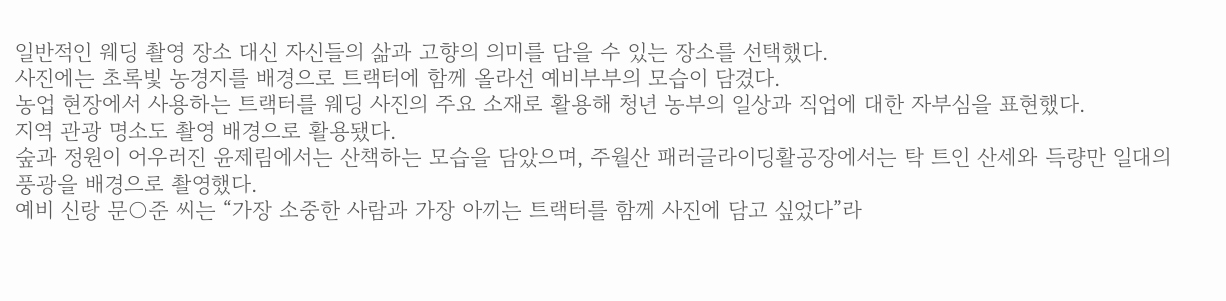일반적인 웨딩 촬영 장소 대신 자신들의 삶과 고향의 의미를 담을 수 있는 장소를 선택했다.
사진에는 초록빛 농경지를 배경으로 트랙터에 함께 올라선 예비부부의 모습이 담겼다.
농업 현장에서 사용하는 트랙터를 웨딩 사진의 주요 소재로 활용해 청년 농부의 일상과 직업에 대한 자부심을 표현했다.
지역 관광 명소도 촬영 배경으로 활용됐다.
숲과 정원이 어우러진 윤제림에서는 산책하는 모습을 담았으며, 주월산 패러글라이딩활공장에서는 탁 트인 산세와 득량만 일대의 풍광을 배경으로 촬영했다.
예비 신랑 문○준 씨는 “가장 소중한 사람과 가장 아끼는 트랙터를 함께 사진에 담고 싶었다”라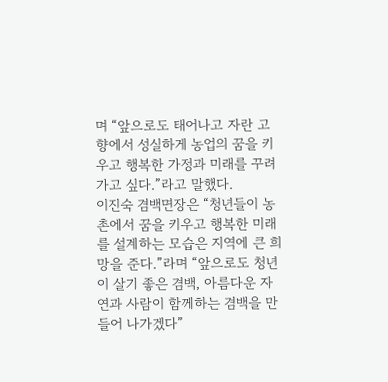며 “앞으로도 태어나고 자란 고향에서 성실하게 농업의 꿈을 키우고 행복한 가정과 미래를 꾸려가고 싶다.”라고 말했다.
이진숙 겸백면장은 “청년들이 농촌에서 꿈을 키우고 행복한 미래를 설계하는 모습은 지역에 큰 희망을 준다.”라며 “앞으로도 청년이 살기 좋은 겸백, 아름다운 자연과 사람이 함께하는 겸백을 만들어 나가겠다”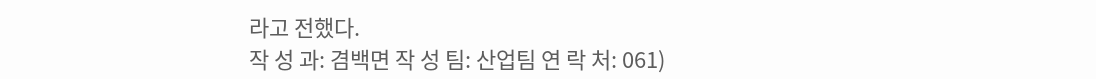라고 전했다.
작 성 과: 겸백면 작 성 팀: 산업팀 연 락 처: 061)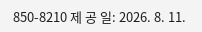850-8210 제 공 일: 2026. 8. 11.